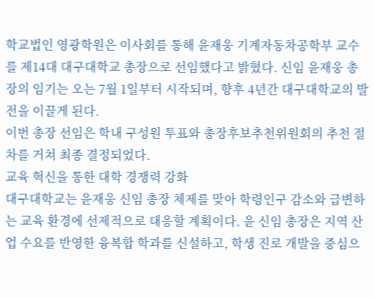학교법인 영광학원은 이사회를 통해 윤재웅 기계자동차공학부 교수를 제14대 대구대학교 총장으로 선임했다고 밝혔다. 신임 윤재웅 총장의 임기는 오는 7월 1일부터 시작되며, 향후 4년간 대구대학교의 발전을 이끌게 된다.
이번 총장 선임은 학내 구성원 투표와 총장후보추천위원회의 추천 절차를 거쳐 최종 결정되었다.
교육 혁신을 통한 대학 경쟁력 강화
대구대학교는 윤재웅 신임 총장 체제를 맞아 학령인구 감소와 급변하는 교육 환경에 선제적으로 대응할 계획이다. 윤 신임 총장은 지역 산업 수요를 반영한 융복합 학과를 신설하고, 학생 진로 개발을 중심으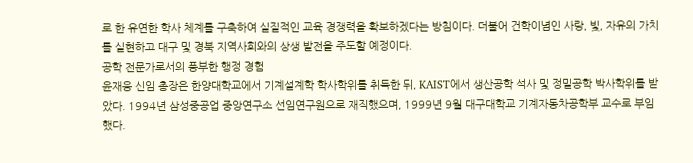로 한 유연한 학사 체계를 구축하여 실질적인 교육 경쟁력을 확보하겠다는 방침이다. 더불어 건학이념인 사랑, 빛, 자유의 가치를 실현하고 대구 및 경북 지역사회와의 상생 발전을 주도할 예정이다.
공학 전문가로서의 풍부한 행정 경험
윤재웅 신임 총장은 한양대학교에서 기계설계학 학사학위를 취득한 뒤, KAIST에서 생산공학 석사 및 정밀공학 박사학위를 받았다. 1994년 삼성중공업 중앙연구소 선임연구원으로 재직했으며, 1999년 9월 대구대학교 기계자동차공학부 교수로 부임했다.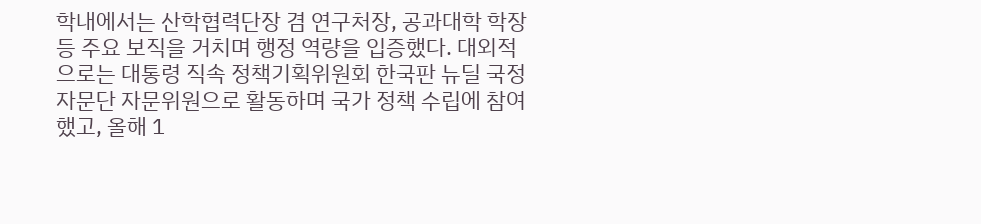학내에서는 산학협력단장 겸 연구처장, 공과대학 학장 등 주요 보직을 거치며 행정 역량을 입증했다. 대외적으로는 대통령 직속 정책기획위원회 한국판 뉴딜 국정자문단 자문위원으로 활동하며 국가 정책 수립에 참여했고, 올해 1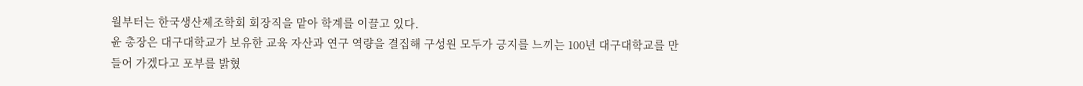월부터는 한국생산제조학회 회장직을 맡아 학계를 이끌고 있다.
윤 총장은 대구대학교가 보유한 교육 자산과 연구 역량을 결집해 구성원 모두가 긍지를 느끼는 100년 대구대학교를 만들어 가겠다고 포부를 밝혔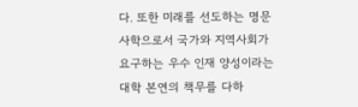다. 또한 미래를 선도하는 명문 사학으로서 국가와 지역사회가 요구하는 우수 인재 양성이라는 대학 본연의 책무를 다하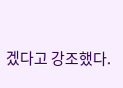겠다고 강조했다.